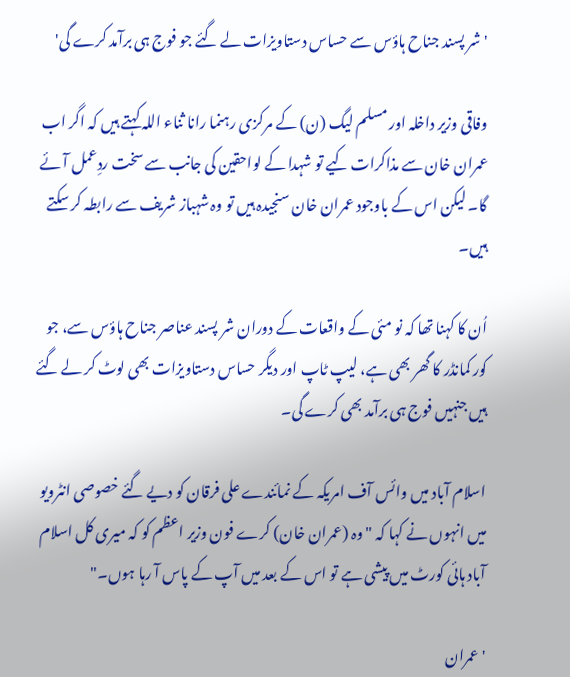'شر پسند جناح ہاؤس سے حساس دستاویزات لے گئے جو فوج ہی برآمد کرے گی'

وفاقی وزیر داخلہ اور مسلم لیگ (ن) کے مرکزی رہنما رانا ثناء اللہ کہتے ہیں کہ اگر اب عمران خان سے مذاکرات کیے تو شہدا کے لواحقین کی جانب سے سخت ردِعمل آئے گا۔ لیکن اس کے باوجود عمران خان سنجیدہ ہیں تو وہ شہباز شریف سے رابطہ کر سکتے ہیں۔

اُن کا کہنا تھا کہ نو مئی کے واقعات کے دوران شر پسند عناصر جناح ہاؤس سے، جو کور کمانڈر کا گھر بھی ہے، لیپ ٹاپ اور دیگر حساس دستاویزات بھی لوٹ کر لے گئے ہیں جنہیں فوج ہی برآمد بھی کرے گی۔

اسلام آباد میں وائس آف امریکہ کے نمائندے علی فرقان کو دیے گئے خصوصی انٹرویو میں انہوں نے کہا کہ "وہ (عمران خان) کرے فون وزیر اعظم کو کہ میری کل اسلام آباد ہائی کورٹ میں پیشی ہے تو اس کے بعد میں آپ کے پاس آ رہا ہوں۔"

'عمران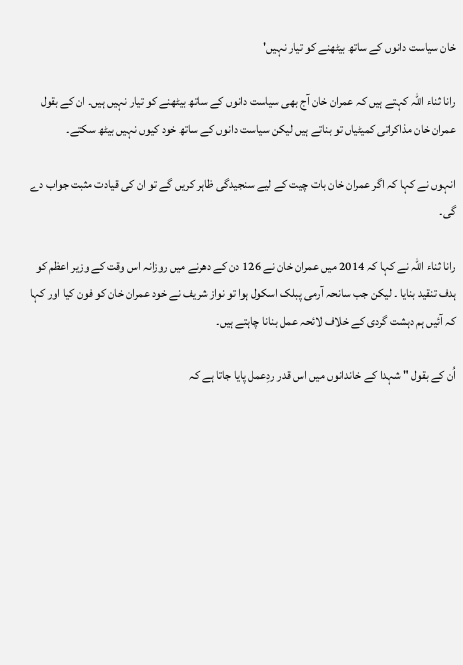خان سیاست دانوں کے ساتھ بیٹھنے کو تیار نہیں'

رانا ثناء اللہ کہتے ہیں کہ عمران خان آج بھی سیاست دانوں کے ساتھ بیٹھنے کو تیار نہیں ہیں۔ ان کے بقول عمران خان مذاکراتی کمیٹیاں تو بناتے ہیں لیکن سیاست دانوں کے ساتھ خود کیوں نہیں بیٹھ سکتے۔

انہوں نے کہا کہ اگر عمران خان بات چیت کے لیے سنجیدگی ظاہر کریں گے تو ان کی قیادت مثبت جواب دے گی۔

رانا ثناء اللہ نے کہا کہ 2014 میں عمران خان نے 126 دن کے دھرنے میں روزانہ اس وقت کے وزیر اعظم کو ہدف تنقید بنایا ۔ لیکن جب سانحہ آرمی پبلک اسکول ہوا تو نواز شریف نے خود عمران خان کو فون کیا اور کہا کہ آئیں ہم دہشت گردی کے خلاف لائحہ عمل بنانا چاہتے ہیں۔

اُن کے بقول " شہدا کے خاندانوں میں اس قدر ردِعمل پایا جاتا ہے کہ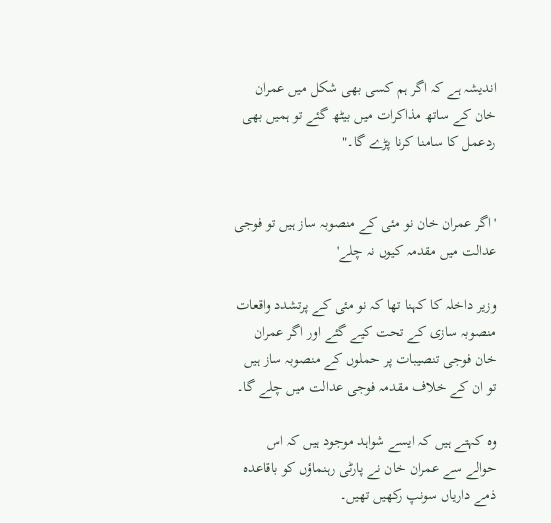اندیشہ ہے کہ اگر ہم کسی بھی شکل میں عمران خان کے ساتھ مذاکرات میں بیٹھ گئے تو ہمیں بھی ردعمل کا سامنا کرنا پڑے گا۔"


'اگر عمران خان نو مئی کے منصوبہ ساز ہیں تو فوجی عدالت میں مقدمہ کیوں نہ چلے'

وزیر داخلہ کا کہنا تھا کہ نو مئی کے پرتشدد واقعات منصوبہ سازی کے تحت کیے گئے اور اگر عمران خان فوجی تنصیبات پر حملوں کے منصوبہ ساز ہیں تو ان کے خلاف مقدمہ فوجی عدالت میں چلے گا۔

وہ کہتے ہیں کہ ایسے شواہد موجود ہیں کہ اس حوالے سے عمران خان نے پارٹی رہنماؤں کو باقاعدہ ذمے داریاں سونپ رکھیں تھیں۔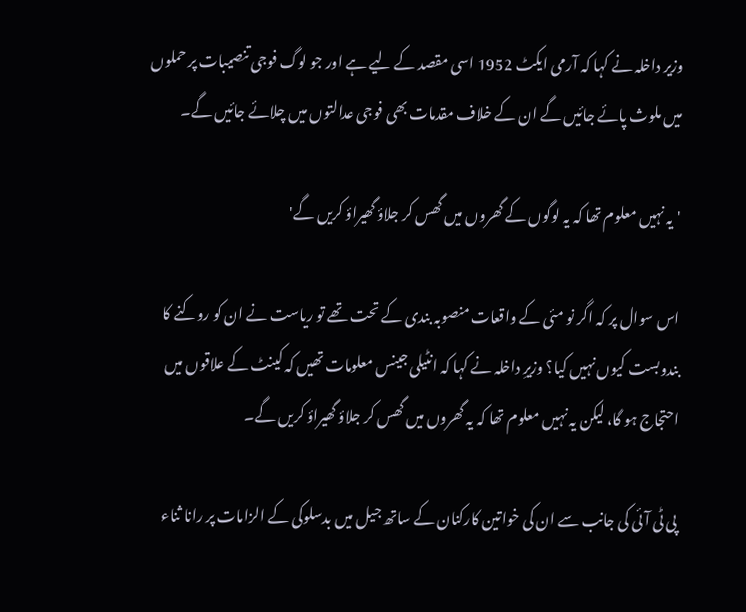وزیر داخلہ نے کہا کہ آرمی ایکٹ 1952 اسی مقصد کے لیے ہے اور جو لوگ فوجی تنصیبات پر حملوں میں ملوث پائے جائیں گے ان کے خلاف مقدمات بھی فوجی عدالتوں میں چلائے جائیں گے۔

'یہ نہیں معلوم تھا کہ یہ لوگوں کے گھروں میں گھس کر جلاؤ گھیراؤ کریں گے'

اس سوال پر کہ اگر نو مئی کے واقعات منصوبہ بندی کے تحت تھے تو ریاست نے ان کو روکنے کا بندوبست کیوں نہیں کیا؟ وزیرِ داخلہ نے کہا کہ انٹیلی جینس معلومات تھیں کہ کینٹ کے علاقوں میں احتجاج ہو گا، لیکن یہ نہیں معلوم تھا کہ یہ گھروں میں گھس کر جلاؤ گھیراؤ کریں گے۔

پی ٹی آئی کی جانب سے ان کی خواتین کارکنان کے ساتھ جیل میں بدسلوکی کے الزامات پر رانا ثناء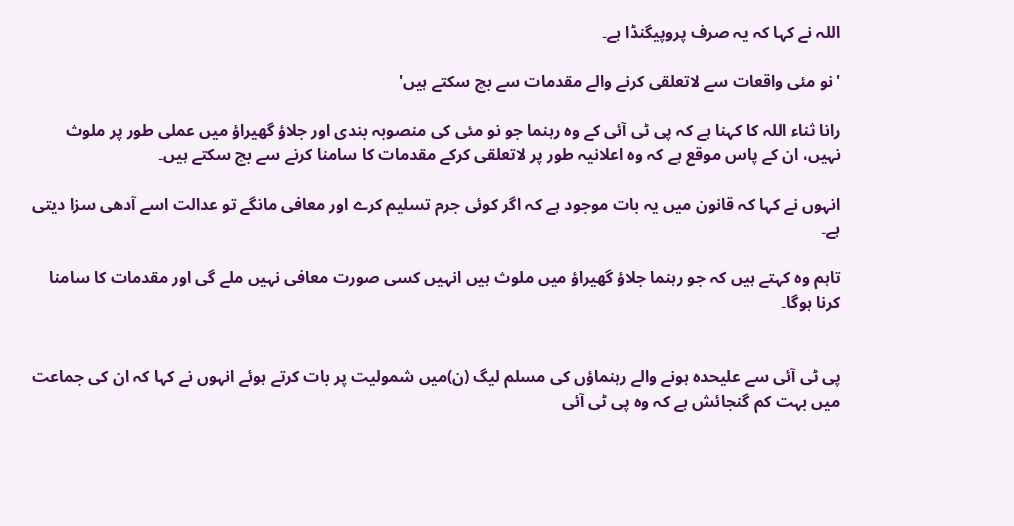اللہ نے کہا کہ یہ صرف پروپیگنڈا ہے۔

'نو مئی واقعات سے لاتعلقی کرنے والے مقدمات سے بچ سکتے ہیں'

رانا ثناء اللہ کا کہنا ہے کہ پی ٹی آئی کے وہ رہنما جو نو مئی کی منصوبہ بندی اور جلاؤ گھیراؤ میں عملی طور پر ملوث نہیں، ان کے پاس موقع ہے کہ وہ اعلانیہ طور پر لاتعلقی کرکے مقدمات کا سامنا کرنے سے بچ سکتے ہیں۔

انہوں نے کہا کہ قانون میں یہ بات موجود ہے کہ اگر کوئی جرم تسلیم کرے اور معافی مانگے تو عدالت اسے آدھی سزا دیتی ہے۔

تاہم وہ کہتے ہیں کہ جو رہنما جلاؤ گھیراؤ میں ملوث ہیں انہیں کسی صورت معافی نہیں ملے گی اور مقدمات کا سامنا کرنا ہوگا۔


پی ٹی آئی سے علیحدہ ہونے والے رہنماؤں کی مسلم لیگ (ن)میں شمولیت پر بات کرتے ہوئے انہوں نے کہا کہ ان کی جماعت میں بہت کم گنجائش ہے کہ وہ پی ٹی آئی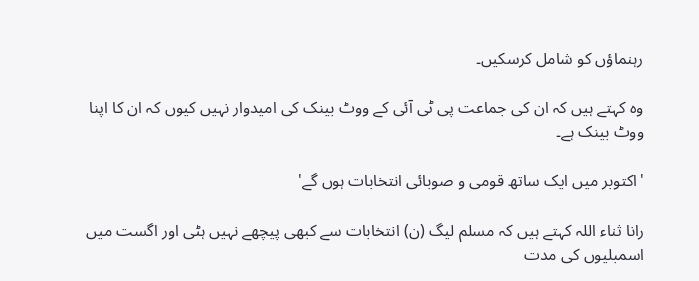رہنماؤں کو شامل کرسکیں۔

وہ کہتے ہیں کہ ان کی جماعت پی ٹی آئی کے ووٹ بینک کی امیدوار نہیں کیوں کہ ان کا اپنا ووٹ بینک ہے۔

'اکتوبر میں ایک ساتھ قومی و صوبائی انتخابات ہوں گے'

رانا ثناء اللہ کہتے ہیں کہ مسلم لیگ (ن) انتخابات سے کبھی پیچھے نہیں ہٹی اور اگست میں اسمبلیوں کی مدت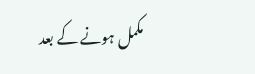مکمل ہونے کے بعد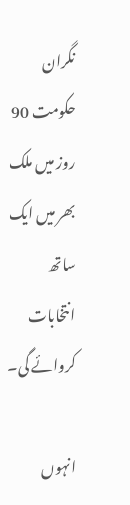نگران حکومت 90 روز میں ملک بھر میں ایک ساتھ انتخابات کروائے گی۔

انہوں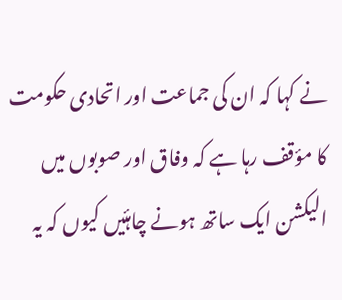نے کہا کہ ان کی جماعت اور اتحادی حکومت کا مؤقف رہا ہے کہ وفاق اور صوبوں میں الیکشن ایک ساتھ ہونے چاہئیں کیوں کہ یہ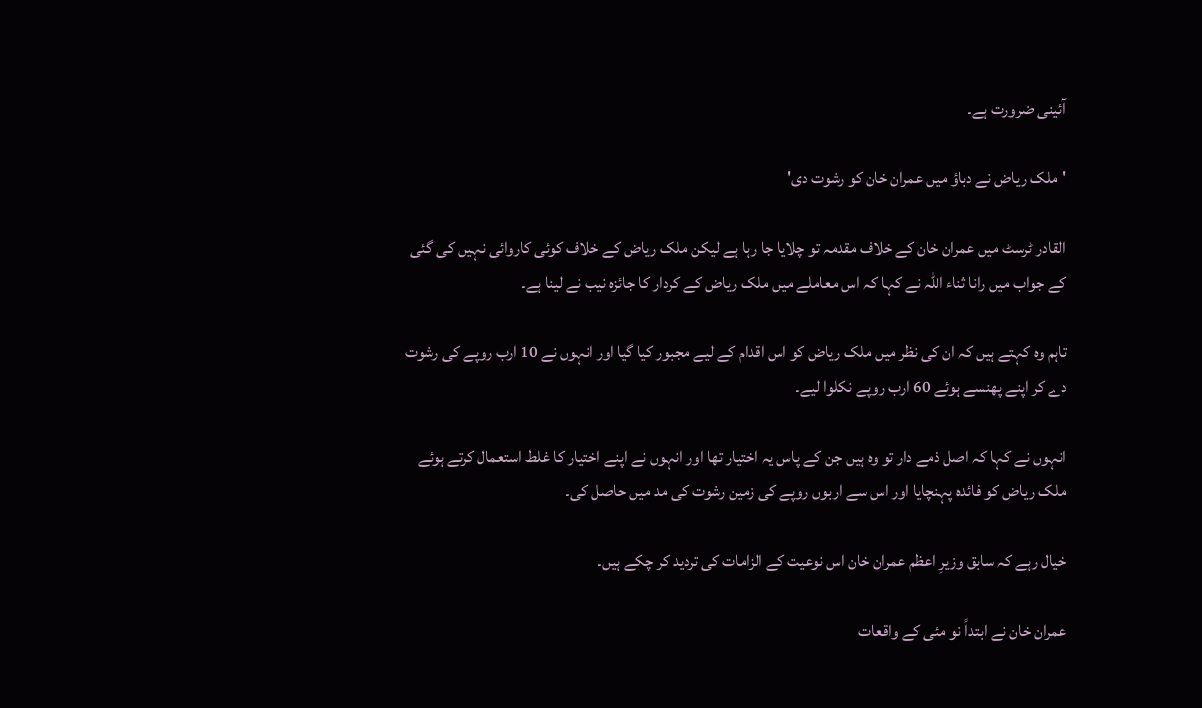آئینی ضرورت ہے۔

'ملک ریاض نے دباؤ میں عمران خان کو رشوت دی'

القادر ٹرسٹ میں عمران خان کے خلاف مقدمہ تو چلایا جا رہا ہے لیکن ملک ریاض کے خلاف کوئی کاروائی نہیں کی گئی کے جواب میں رانا ثناء اللہ نے کہا کہ اس معاملے میں ملک ریاض کے کردار کا جائزہ نیب نے لینا ہے۔

تاہم وہ کہتے ہیں کہ ان کی نظر میں ملک ریاض کو اس اقدام کے لیے مجبور کیا گیا اور انہوں نے 10 ارب روپے کی رشوت دے کر اپنے پھنسے ہوئے 60 ارب روپے نکلوا لیے۔

انہوں نے کہا کہ اصل ذمے دار تو وہ ہیں جن کے پاس یہ اختیار تھا اور انہوں نے اپنے اختیار کا غلط استعمال کرتے ہوئے ملک ریاض کو فائدہ پہنچایا اور اس سے اربوں روپے کی زمین رشوت کی مد میں حاصل کی۔

خیال رہے کہ سابق وزیرِ اعظم عمران خان اس نوعیت کے الزامات کی تردید کر چکے ہیں۔

عمران خان نے ابتداً نو مئی کے واقعات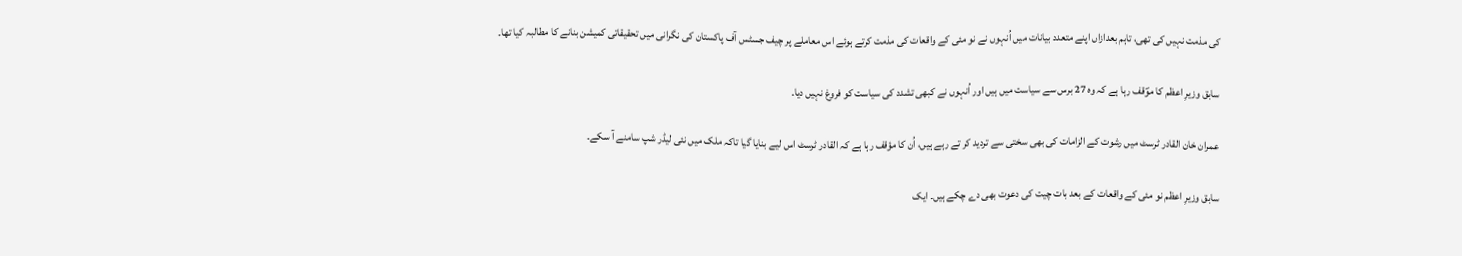کی مذمت نہیں کی تھی، تاہم بعدازاں اپنے متعدد بیانات میں اُنہوں نے نو مئی کے واقعات کی مذمت کرتے ہوئے اس معاملے پر چیف جسٹس آف پاکستان کی نگرانی میں تحقیقاتی کمیشن بنانے کا مطالبہ کیا تھا۔

سابق وزیرِ اعظم کا موؐقف رہا ہے کہ وہ 27 برس سے سیاست میں ہیں اور اُنہوں نے کبھی تشدد کی سیاست کو فروغ نہیں دیا۔

عمران خان القادر ٹرسٹ میں رشوت کے الزامات کی بھی سختی سے تردید کر تے رہے ہیں، اُن کا مؤقف رہا ہے کہ القادر ٹرسٹ اس لیے بنایا گیا تاکہ ملک میں نئی لیڈر شپ سامنے آ سکے۔

سابق وزیرِ اعظم نو مئی کے واقعات کے بعد بات چیت کی دعوت بھی دے چکے ہیں۔ ایک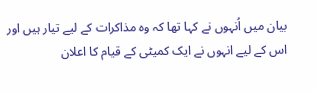بیان میں اُنہوں نے کہا تھا کہ وہ مذاکرات کے لیے تیار ہیں اور اس کے لیے انہوں نے ایک کمیٹی کے قیام کا اعلان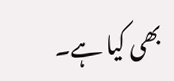بھی کیا ہے۔